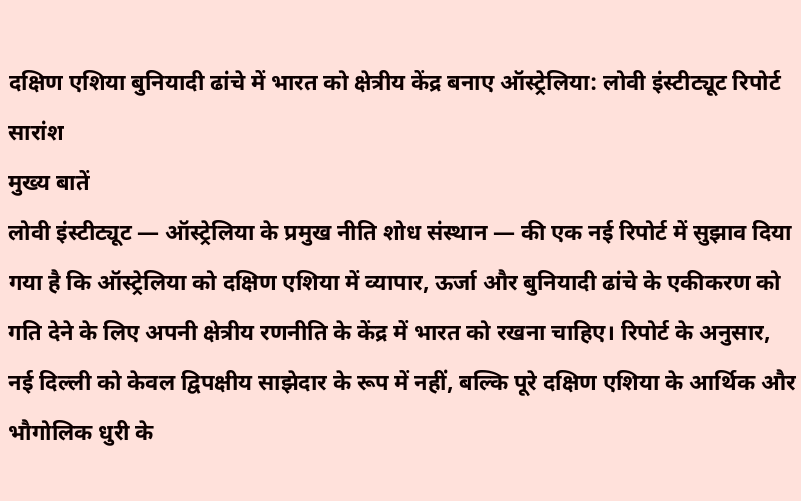दक्षिण एशिया बुनियादी ढांचे में भारत को क्षेत्रीय केंद्र बनाए ऑस्ट्रेलिया: लोवी इंस्टीट्यूट रिपोर्ट
सारांश
मुख्य बातें
लोवी इंस्टीट्यूट — ऑस्ट्रेलिया के प्रमुख नीति शोध संस्थान — की एक नई रिपोर्ट में सुझाव दिया गया है कि ऑस्ट्रेलिया को दक्षिण एशिया में व्यापार, ऊर्जा और बुनियादी ढांचे के एकीकरण को गति देने के लिए अपनी क्षेत्रीय रणनीति के केंद्र में भारत को रखना चाहिए। रिपोर्ट के अनुसार, नई दिल्ली को केवल द्विपक्षीय साझेदार के रूप में नहीं, बल्कि पूरे दक्षिण एशिया के आर्थिक और भौगोलिक धुरी के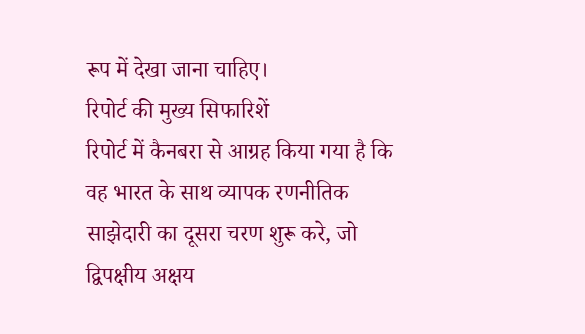रूप में देखा जाना चाहिए।
रिपोर्ट की मुख्य सिफारिशें
रिपोर्ट में कैनबरा से आग्रह किया गया है कि वह भारत के साथ व्यापक रणनीतिक साझेदारी का दूसरा चरण शुरू करे, जो द्विपक्षीय अक्षय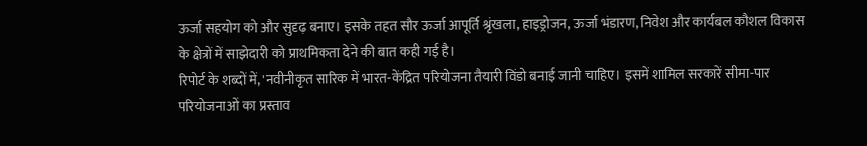ऊर्जा सहयोग को और सुदृढ़ बनाए। इसके तहत सौर ऊर्जा आपूर्ति श्रृंखला, हाइड्रोजन, ऊर्जा भंडारण, निवेश और कार्यबल कौशल विकास के क्षेत्रों में साझेदारी को प्राथमिकता देने की बात कही गई है।
रिपोर्ट के शब्दों में, 'नवीनीकृत सारिक में भारत-केंद्रित परियोजना तैयारी विंडो बनाई जानी चाहिए। इसमें शामिल सरकारें सीमा-पार परियोजनाओं का प्रस्ताव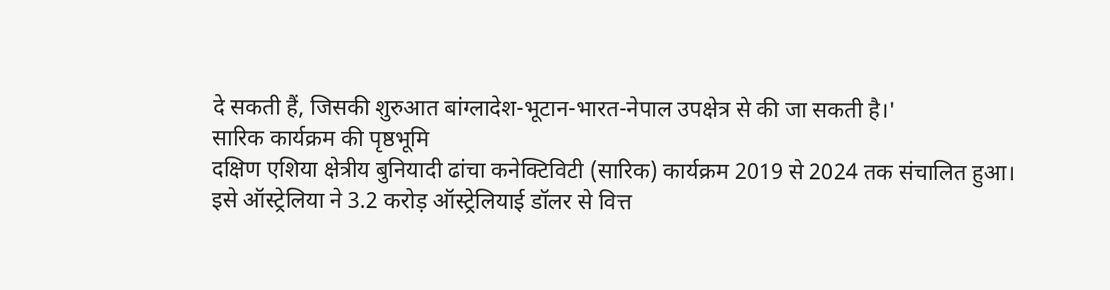दे सकती हैं, जिसकी शुरुआत बांग्लादेश-भूटान-भारत-नेपाल उपक्षेत्र से की जा सकती है।'
सारिक कार्यक्रम की पृष्ठभूमि
दक्षिण एशिया क्षेत्रीय बुनियादी ढांचा कनेक्टिविटी (सारिक) कार्यक्रम 2019 से 2024 तक संचालित हुआ। इसे ऑस्ट्रेलिया ने 3.2 करोड़ ऑस्ट्रेलियाई डॉलर से वित्त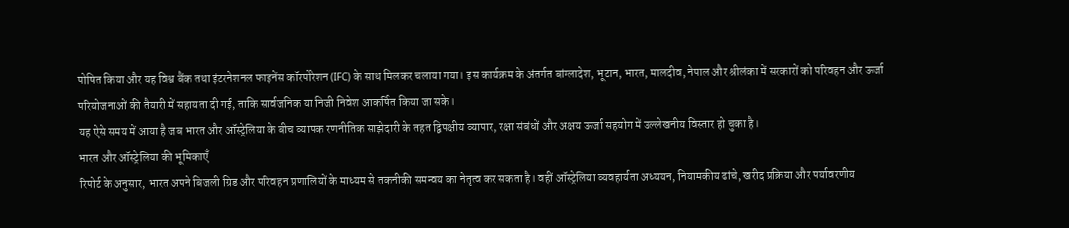पोषित किया और यह विश्व बैंक तथा इंटरनेशनल फाइनेंस कॉरपोरेशन (IFC) के साथ मिलकर चलाया गया। इस कार्यक्रम के अंतर्गत बांग्लादेश, भूटान, भारत, मालदीव, नेपाल और श्रीलंका में सरकारों को परिवहन और ऊर्जा परियोजनाओं की तैयारी में सहायता दी गई, ताकि सार्वजनिक या निजी निवेश आकर्षित किया जा सके।
यह ऐसे समय में आया है जब भारत और ऑस्ट्रेलिया के बीच व्यापक रणनीतिक साझेदारी के तहत द्विपक्षीय व्यापार, रक्षा संबंधों और अक्षय ऊर्जा सहयोग में उल्लेखनीय विस्तार हो चुका है।
भारत और ऑस्ट्रेलिया की भूमिकाएँ
रिपोर्ट के अनुसार, भारत अपने बिजली ग्रिड और परिवहन प्रणालियों के माध्यम से तकनीकी समन्वय का नेतृत्व कर सकता है। वहीं ऑस्ट्रेलिया व्यवहार्यता अध्ययन, नियामकीय ढांचे, खरीद प्रक्रिया और पर्यावरणीय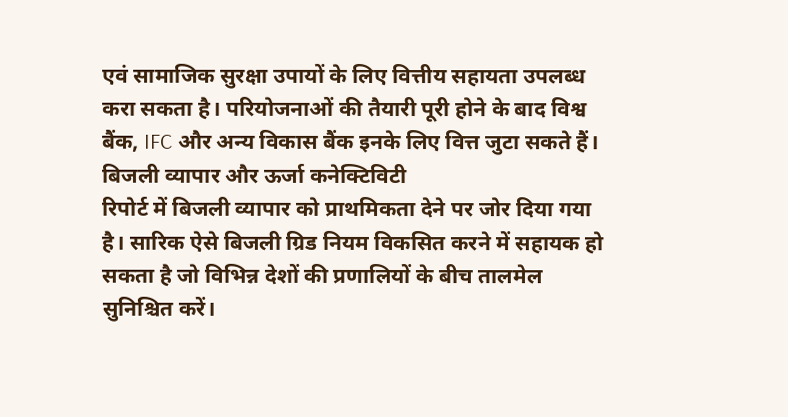एवं सामाजिक सुरक्षा उपायों के लिए वित्तीय सहायता उपलब्ध करा सकता है। परियोजनाओं की तैयारी पूरी होने के बाद विश्व बैंक, IFC और अन्य विकास बैंक इनके लिए वित्त जुटा सकते हैं।
बिजली व्यापार और ऊर्जा कनेक्टिविटी
रिपोर्ट में बिजली व्यापार को प्राथमिकता देने पर जोर दिया गया है। सारिक ऐसे बिजली ग्रिड नियम विकसित करने में सहायक हो सकता है जो विभिन्न देशों की प्रणालियों के बीच तालमेल सुनिश्चित करें।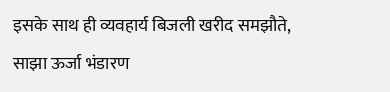इसके साथ ही व्यवहार्य बिजली खरीद समझौते, साझा ऊर्जा भंडारण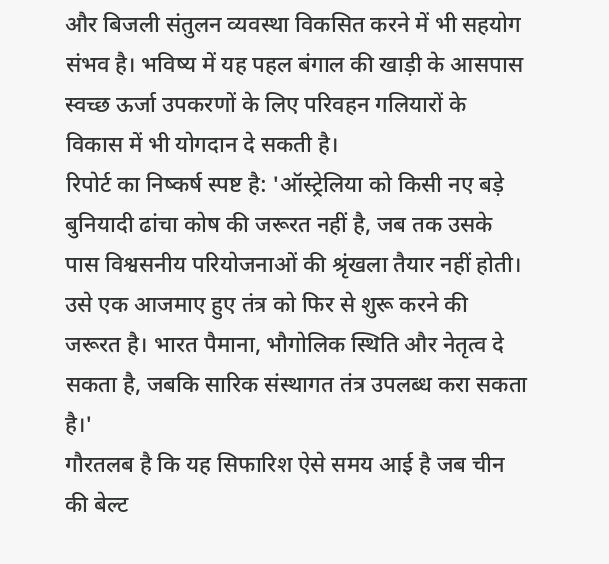और बिजली संतुलन व्यवस्था विकसित करने में भी सहयोग संभव है। भविष्य में यह पहल बंगाल की खाड़ी के आसपास स्वच्छ ऊर्जा उपकरणों के लिए परिवहन गलियारों के विकास में भी योगदान दे सकती है।
रिपोर्ट का निष्कर्ष स्पष्ट है: 'ऑस्ट्रेलिया को किसी नए बड़े बुनियादी ढांचा कोष की जरूरत नहीं है, जब तक उसके पास विश्वसनीय परियोजनाओं की श्रृंखला तैयार नहीं होती। उसे एक आजमाए हुए तंत्र को फिर से शुरू करने की जरूरत है। भारत पैमाना, भौगोलिक स्थिति और नेतृत्व दे सकता है, जबकि सारिक संस्थागत तंत्र उपलब्ध करा सकता है।'
गौरतलब है कि यह सिफारिश ऐसे समय आई है जब चीन की बेल्ट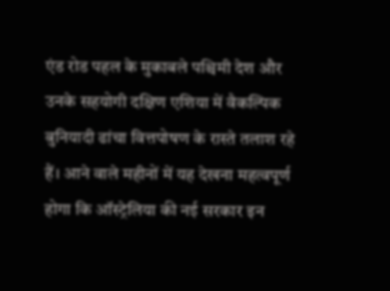एंड रोड पहल के मुकाबले पश्चिमी देश और उनके सहयोगी दक्षिण एशिया में वैकल्पिक बुनियादी ढांचा वित्तपोषण के रास्ते तलाश रहे हैं। आने वाले महीनों में यह देखना महत्वपूर्ण होगा कि ऑस्ट्रेलिया की नई सरकार इन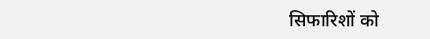सिफारिशों को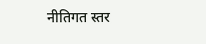नीतिगत स्तर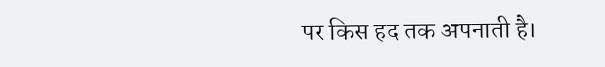पर किस हद तक अपनाती है।